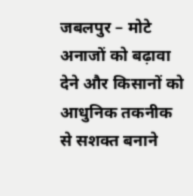जबलपुर – मोटे अनाजों को बढ़ावा देने और किसानों को आधुनिक तकनीक से सशक्त बनाने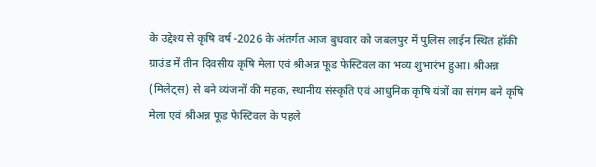के उद्देश्य से कृषि वर्ष -2026 के अंतर्गत आज बुधवार को जबलपुर में पुलिस लाईन स्थित हॉकी ग्राउंड में तीन दिवसीय कृषि मेला एवं श्रीअन्न फूड फेस्टिवल का भव्य शुभारंभ हुआ। श्रीअन्न (मिलेट्स) से बने व्यंजनों की महक, स्थानीय संस्कृति एवं आधुनिक कृषि यंत्रों का संगम बने कृषि मेला एवं श्रीअन्न फूड फेस्टिवल के पहले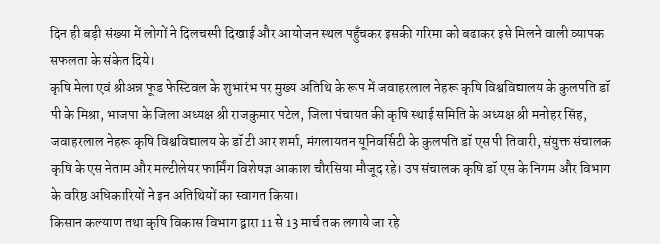दिन ही बड़ी संख्या में लोगों ने दिलचस्पी दिखाई और आयोजन स्थल पहुँचकर इसकी गरिमा को बढाकर इसे मिलने वाली व्यापक सफलता के संकेत दिये।
कृषि मेला एवं श्रीअन्न फूड फेस्टिवल के शुभारंभ पर मुख्य अतिथि के रूप में जवाहरलाल नेहरू कृषि विश्वविद्यालय के कुलपति डॉ पी के मिश्रा, भाजपा के जिला अध्यक्ष श्री राजकुमार पटेल, जिला पंचायत की कृषि स्थाई समिति के अध्यक्ष श्री मनोहर सिंह, जवाहरलाल नेहरू कृषि विश्वविद्यालय के डॉ टी आर शर्मा, मंगलायतन यूनिवर्सिटी के कुलपति डॉ एस पी तिवारी, संयुक्त संचालक कृषि के एस नेताम और मल्टीलेयर फार्मिंग विशेषज्ञ आकाश चौरसिया मौजूद रहे। उप संचालक कृषि डॉ एस के निगम और विभाग के वरिष्ठ अधिकारियों ने इन अतिथियों का स्वागत किया।
किसान कल्याण तथा कृषि विकास विभाग द्वारा 11 से 13 मार्च तक लगाये जा रहे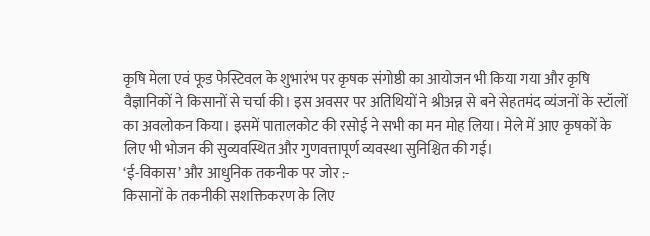कृषि मेला एवं फूड फेस्टिवल के शुभारंभ पर कृषक संगोष्ठी का आयोजन भी किया गया और कृषि वैज्ञानिकों ने किसानों से चर्चा की। इस अवसर पर अतिथियों ने श्रीअन्न से बने सेहतमंद व्यंजनों के स्टॉलों का अवलोकन किया। इसमें पातालकोट की रसोई ने सभी का मन मोह लिया। मेले में आए कृषकों के लिए भी भोजन की सुव्यवस्थित और गुणवत्तापूर्ण व्यवस्था सुनिश्चित की गई।
‘ई-विकास’ और आधुनिक तकनीक पर जोर :-
किसानों के तकनीकी सशक्तिकरण के लिए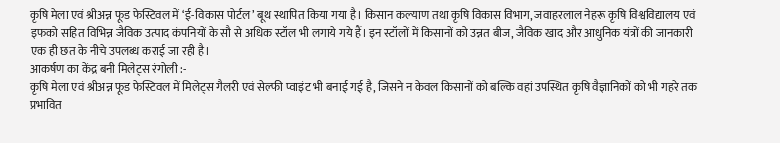कृषि मेला एवं श्रीअन्न फूड फेस्टिवल में ‘ई-विकास पोर्टल’ बूथ स्थापित किया गया है। किसान कल्याण तथा कृषि विकास विभाग, जवाहरलाल नेहरू कृषि विश्वविद्यालय एवं इफको सहित विभिन्न जैविक उत्पाद कंपनियों के सौ से अधिक स्टॉल भी लगाये गये हैं। इन स्टॉलों में किसानों को उन्नत बीज, जैविक खाद और आधुनिक यंत्रों की जानकारी एक ही छत के नीचे उपलब्ध कराई जा रही है।
आकर्षण का केंद्र बनी मिलेट्स रंगोली :-
कृषि मेला एवं श्रीअन्न फूड फेस्टिवल में मिलेट्स गैलरी एवं सेल्फी प्वाइंट भी बनाई गई है, जिसने न केवल किसानों को बल्कि वहां उपस्थित कृषि वैज्ञानिकों को भी गहरे तक प्रभावित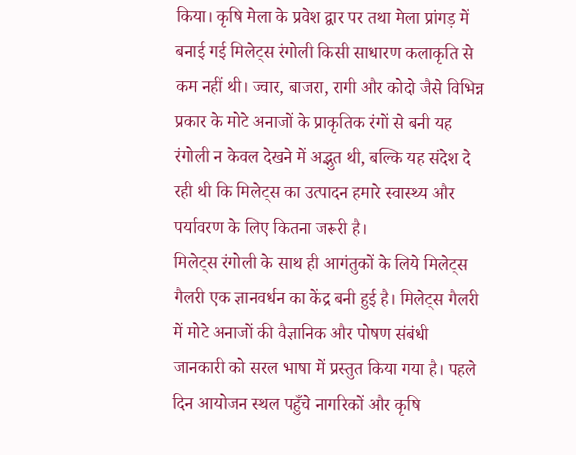किया। कृषि मेला के प्रवेश द्वार पर तथा मेला प्रांगड़ में बनाई गई मिलेट्स रंगोली किसी साधारण कलाकृति से कम नहीं थी। ज्वार, बाजरा, रागी और कोदो जैसे विभिन्न प्रकार के मोटे अनाजों के प्राकृतिक रंगों से बनी यह रंगोली न केवल देखने में अद्भुत थी, बल्कि यह संदेश दे रही थी कि मिलेट्स का उत्पादन हमारे स्वास्थ्य और पर्यावरण के लिए कितना जरूरी है।
मिलेट्स रंगोली के साथ ही आगंतुकों के लिये मिलेट्स गैलरी एक ज्ञानवर्धन का केंद्र बनी हुई है। मिलेट्स गैलरी में मोटे अनाजों की वैज्ञानिक और पोषण संबंधी जानकारी को सरल भाषा में प्रस्तुत किया गया है। पहले दिन आयोजन स्थल पहुँचे नागरिकों और कृषि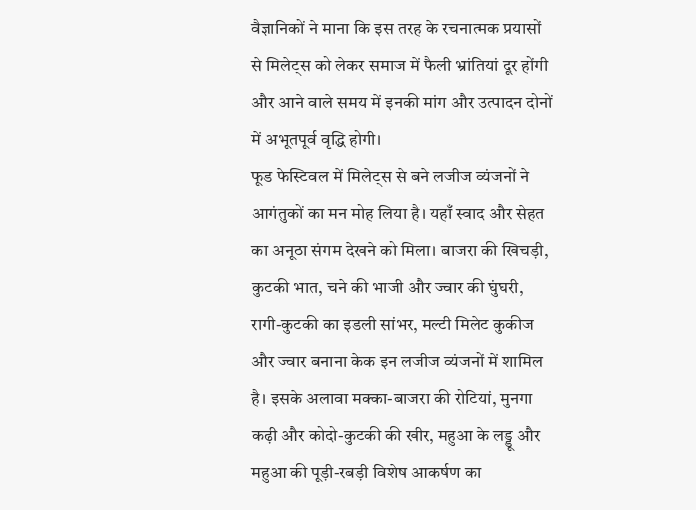वैज्ञानिकों ने माना कि इस तरह के रचनात्मक प्रयासों से मिलेट्स को लेकर समाज में फैली भ्रांतियां दूर होंगी और आने वाले समय में इनकी मांग और उत्पादन दोनों में अभूतपूर्व वृद्धि होगी।
फूड फेस्टिवल में मिलेट्स से बने लजीज व्यंजनों ने आगंतुकों का मन मोह लिया है। यहाँ स्वाद और सेहत का अनूठा संगम देखने को मिला। बाजरा की खिचड़ी, कुटकी भात, चने की भाजी और ज्वार की घुंघरी, रागी-कुटकी का इडली सांभर, मल्टी मिलेट कुकीज और ज्वार बनाना केक इन लजीज व्यंजनों में शामिल है। इसके अलावा मक्का-बाजरा की रोटियां, मुनगा कढ़ी और कोदो-कुटकी की खीर, महुआ के लड्डू और महुआ की पूड़ी-रबड़ी विशेष आकर्षण का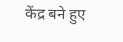केंद्र बने हुए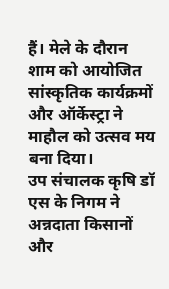हैं। मेले के दौरान शाम को आयोजित सांस्कृतिक कार्यक्रमों और ऑर्केस्ट्रा ने माहौल को उत्सव मय बना दिया।
उप संचालक कृषि डॉ एस के निगम ने अन्नदाता किसानों और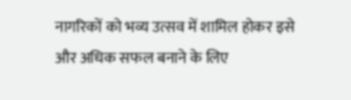नागरिकों को भव्य उत्सव में शामिल होकर इसे और अधिक सफल बनाने के लिए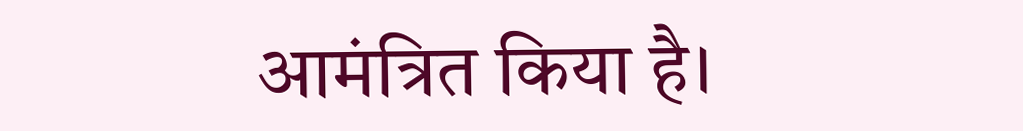आमंत्रित किया है।